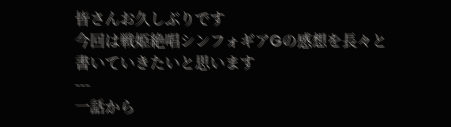皆さんお久しぶりです
今回は戦姫絶唱シンフォギアGの感想を長々と書いていきたいと思います
---
一話から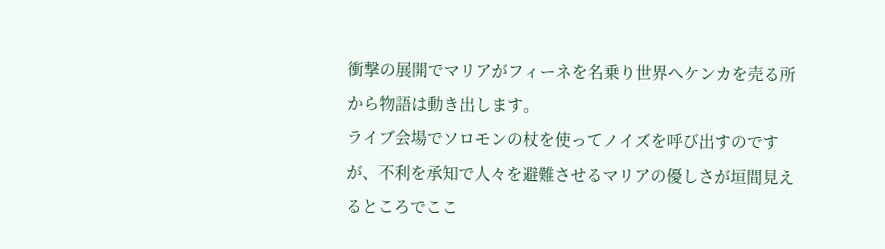衝撃の展開でマリアがフィーネを名乗り世界へケンカを売る所から物語は動き出します。
ライブ会場でソロモンの杖を使ってノイズを呼び出すのですが、不利を承知で人々を避難させるマリアの優しさが垣間見えるところでここ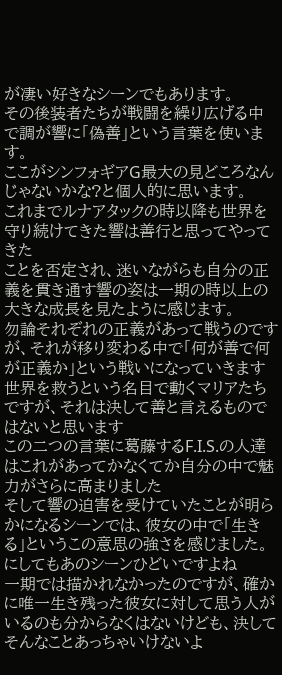が凄い好きなシーンでもあります。
その後装者たちが戦闘を繰り広げる中で調が響に「偽善」という言葉を使います。
ここがシンフォギアG最大の見どころなんじゃないかな?と個人的に思います。
これまでルナアタックの時以降も世界を守り続けてきた響は善行と思ってやってきた
ことを否定され、迷いながらも自分の正義を貫き通す響の姿は一期の時以上の大きな成長を見たように感じます。
勿論それぞれの正義があって戦うのですが、それが移り変わる中で「何が善で何が正義か」という戦いになっていきます
世界を救うという名目で動くマリアたちですが、それは決して善と言えるものではないと思います
この二つの言葉に葛藤するF.I.S.の人達はこれがあってかなくてか自分の中で魅力がさらに高まりました
そして響の迫害を受けていたことが明らかになるシーンでは、彼女の中で「生きる」というこの意思の強さを感じました。にしてもあのシーンひどいですよね
一期では描かれなかったのですが、確かに唯一生き残った彼女に対して思う人がいるのも分からなくはないけども、決してそんなことあっちゃいけないよ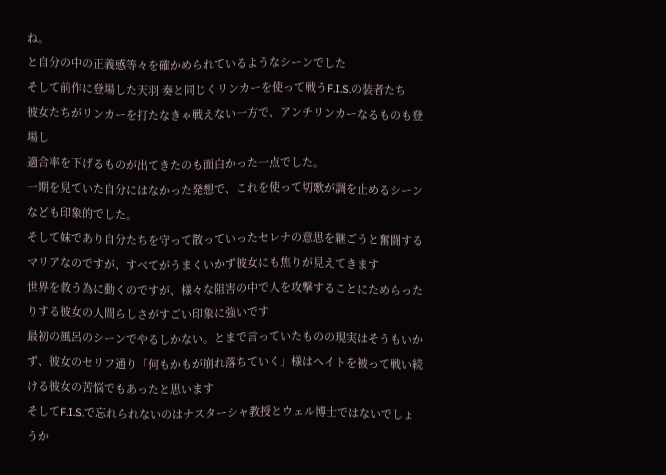ね。
と自分の中の正義感等々を確かめられているようなシーンでした
そして前作に登場した天羽 奏と同じくリンカーを使って戦うF.I.S.の装者たち
彼女たちがリンカーを打たなきゃ戦えない一方で、アンチリンカーなるものも登場し
適合率を下げるものが出てきたのも面白かった一点でした。
一期を見ていた自分にはなかった発想で、これを使って切歌が調を止めるシーンなども印象的でした。
そして妹であり自分たちを守って散っていったセレナの意思を継ごうと奮闘するマリアなのですが、すべてがうまくいかず彼女にも焦りが見えてきます
世界を救う為に動くのですが、様々な阻害の中で人を攻撃することにためらったりする彼女の人間らしさがすごい印象に強いです
最初の風呂のシーンでやるしかない。とまで言っていたものの現実はそうもいかず、彼女のセリフ通り「何もかもが崩れ落ちていく」様はヘイトを被って戦い続ける彼女の苦悩でもあったと思います
そしてF.I.S.で忘れられないのはナスターシャ教授とウェル博士ではないでしょうか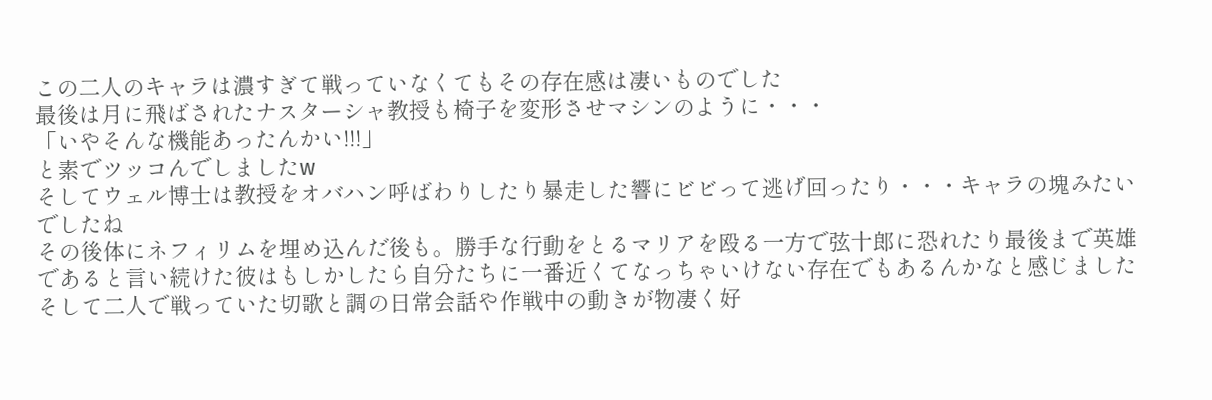この二人のキャラは濃すぎて戦っていなくてもその存在感は凄いものでした
最後は月に飛ばされたナスターシャ教授も椅子を変形させマシンのように・・・
「いやそんな機能あったんかい!!!」
と素でツッコんでしましたw
そしてウェル博士は教授をオバハン呼ばわりしたり暴走した響にビビって逃げ回ったり・・・キャラの塊みたいでしたね
その後体にネフィリムを埋め込んだ後も。勝手な行動をとるマリアを殴る一方で弦十郎に恐れたり最後まで英雄であると言い続けた彼はもしかしたら自分たちに一番近くてなっちゃいけない存在でもあるんかなと感じました
そして二人で戦っていた切歌と調の日常会話や作戦中の動きが物凄く好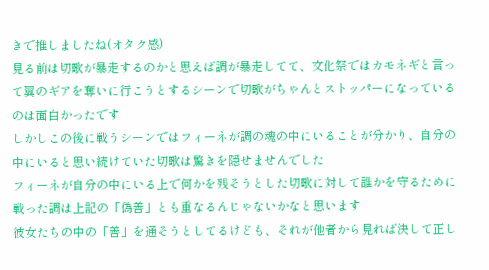きで推しましたね(オタク感)
見る前は切歌が暴走するのかと思えば調が暴走してて、文化祭ではカモネギと言って翼のギアを奪いに行こうとするシーンで切歌がちゃんとストッパーになっているのは面白かったです
しかしこの後に戦うシーンではフィーネが調の魂の中にいることが分かり、自分の中にいると思い続けていた切歌は驚きを隠せませんでした
フィーネが自分の中にいる上で何かを残そうとした切歌に対して誰かを守るために戦った調は上記の「偽善」とも重なるんじゃないかなと思います
彼女たちの中の「善」を通そうとしてるけども、それが他者から見れば決して正し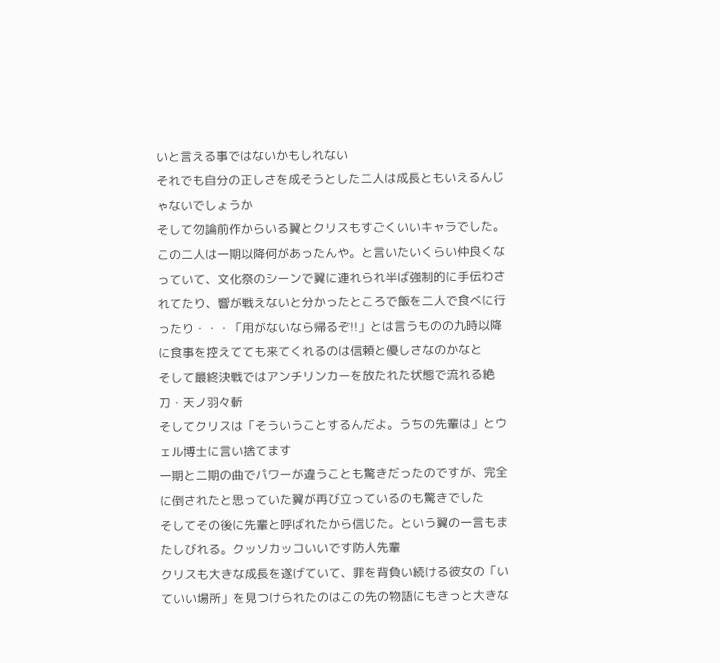いと言える事ではないかもしれない
それでも自分の正しさを成そうとした二人は成長ともいえるんじゃないでしょうか
そして勿論前作からいる翼とクリスもすごくいいキャラでした。
この二人は一期以降何があったんや。と言いたいくらい仲良くなっていて、文化祭のシーンで翼に連れられ半ば強制的に手伝わされてたり、響が戦えないと分かったところで飯を二人で食べに行ったり・・・「用がないなら帰るぞ!!」とは言うものの九時以降に食事を控えてても来てくれるのは信頼と優しさなのかなと
そして最終決戦ではアンチリンカーを放たれた状態で流れる絶刀・天ノ羽々斬
そしてクリスは「そういうことするんだよ。うちの先輩は」とウェル博士に言い捨てます
一期と二期の曲でパワーが違うことも驚きだったのですが、完全に倒されたと思っていた翼が再び立っているのも驚きでした
そしてその後に先輩と呼ばれたから信じた。という翼の一言もまたしびれる。クッソカッコいいです防人先輩
クリスも大きな成長を遂げていて、罪を背負い続ける彼女の「いていい場所」を見つけられたのはこの先の物語にもきっと大きな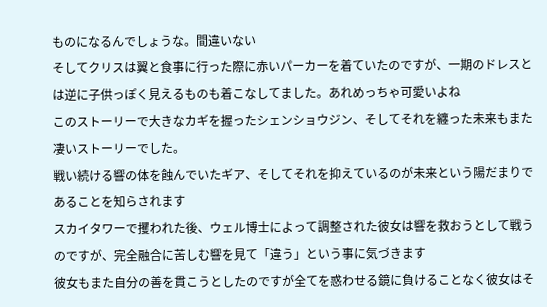ものになるんでしょうな。間違いない
そしてクリスは翼と食事に行った際に赤いパーカーを着ていたのですが、一期のドレスとは逆に子供っぽく見えるものも着こなしてました。あれめっちゃ可愛いよね
このストーリーで大きなカギを握ったシェンショウジン、そしてそれを纏った未来もまた凄いストーリーでした。
戦い続ける響の体を蝕んでいたギア、そしてそれを抑えているのが未来という陽だまりであることを知らされます
スカイタワーで攫われた後、ウェル博士によって調整された彼女は響を救おうとして戦うのですが、完全融合に苦しむ響を見て「違う」という事に気づきます
彼女もまた自分の善を貫こうとしたのですが全てを惑わせる鏡に負けることなく彼女はそ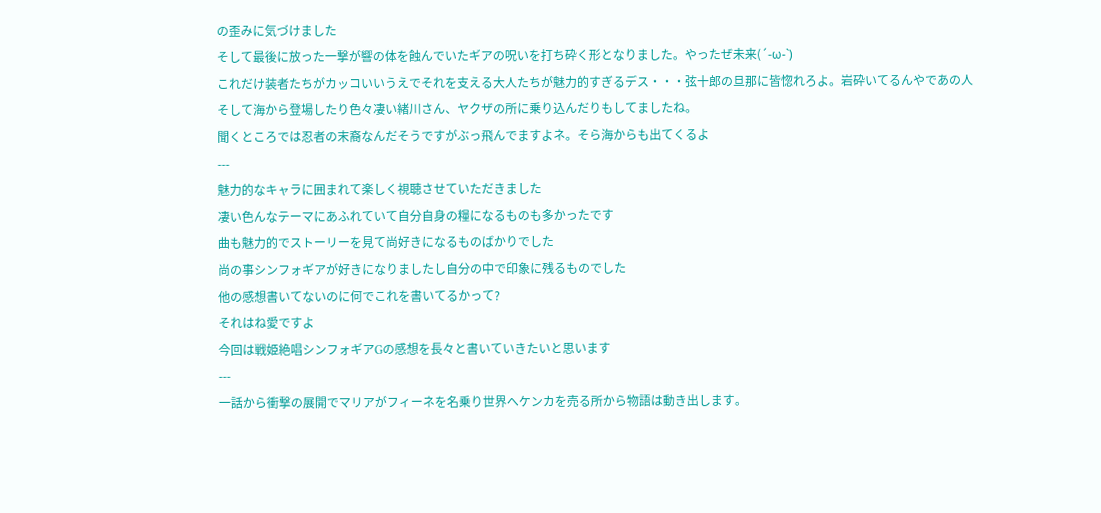の歪みに気づけました
そして最後に放った一撃が響の体を蝕んでいたギアの呪いを打ち砕く形となりました。やったぜ未来(´-ω-`)
これだけ装者たちがカッコいいうえでそれを支える大人たちが魅力的すぎるデス・・・弦十郎の旦那に皆惚れろよ。岩砕いてるんやであの人
そして海から登場したり色々凄い緒川さん、ヤクザの所に乗り込んだりもしてましたね。
聞くところでは忍者の末裔なんだそうですがぶっ飛んでますよネ。そら海からも出てくるよ
---
魅力的なキャラに囲まれて楽しく視聴させていただきました
凄い色んなテーマにあふれていて自分自身の糧になるものも多かったです
曲も魅力的でストーリーを見て尚好きになるものばかりでした
尚の事シンフォギアが好きになりましたし自分の中で印象に残るものでした
他の感想書いてないのに何でこれを書いてるかって?
それはね愛ですよ
今回は戦姫絶唱シンフォギアGの感想を長々と書いていきたいと思います
---
一話から衝撃の展開でマリアがフィーネを名乗り世界へケンカを売る所から物語は動き出します。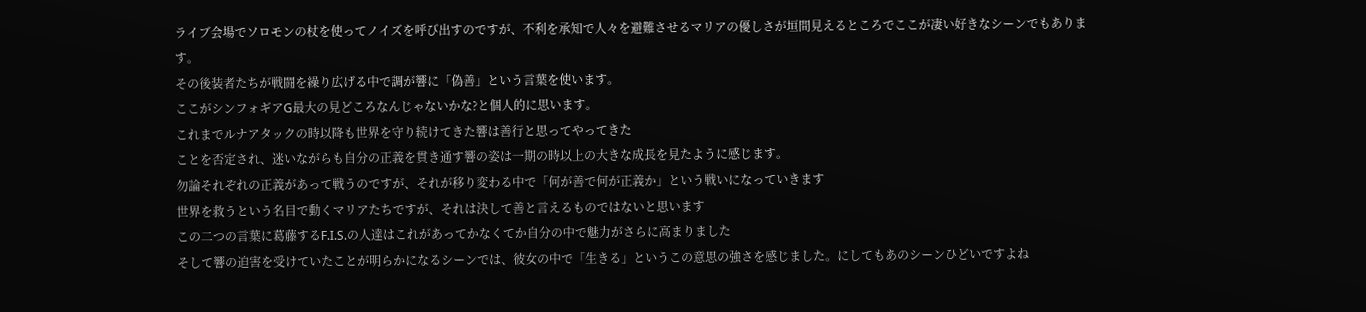ライブ会場でソロモンの杖を使ってノイズを呼び出すのですが、不利を承知で人々を避難させるマリアの優しさが垣間見えるところでここが凄い好きなシーンでもあります。
その後装者たちが戦闘を繰り広げる中で調が響に「偽善」という言葉を使います。
ここがシンフォギアG最大の見どころなんじゃないかな?と個人的に思います。
これまでルナアタックの時以降も世界を守り続けてきた響は善行と思ってやってきた
ことを否定され、迷いながらも自分の正義を貫き通す響の姿は一期の時以上の大きな成長を見たように感じます。
勿論それぞれの正義があって戦うのですが、それが移り変わる中で「何が善で何が正義か」という戦いになっていきます
世界を救うという名目で動くマリアたちですが、それは決して善と言えるものではないと思います
この二つの言葉に葛藤するF.I.S.の人達はこれがあってかなくてか自分の中で魅力がさらに高まりました
そして響の迫害を受けていたことが明らかになるシーンでは、彼女の中で「生きる」というこの意思の強さを感じました。にしてもあのシーンひどいですよね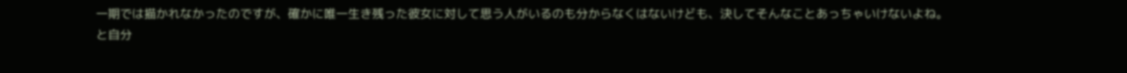一期では描かれなかったのですが、確かに唯一生き残った彼女に対して思う人がいるのも分からなくはないけども、決してそんなことあっちゃいけないよね。
と自分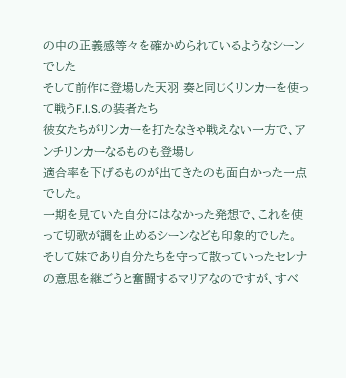の中の正義感等々を確かめられているようなシーンでした
そして前作に登場した天羽 奏と同じくリンカーを使って戦うF.I.S.の装者たち
彼女たちがリンカーを打たなきゃ戦えない一方で、アンチリンカーなるものも登場し
適合率を下げるものが出てきたのも面白かった一点でした。
一期を見ていた自分にはなかった発想で、これを使って切歌が調を止めるシーンなども印象的でした。
そして妹であり自分たちを守って散っていったセレナの意思を継ごうと奮闘するマリアなのですが、すべ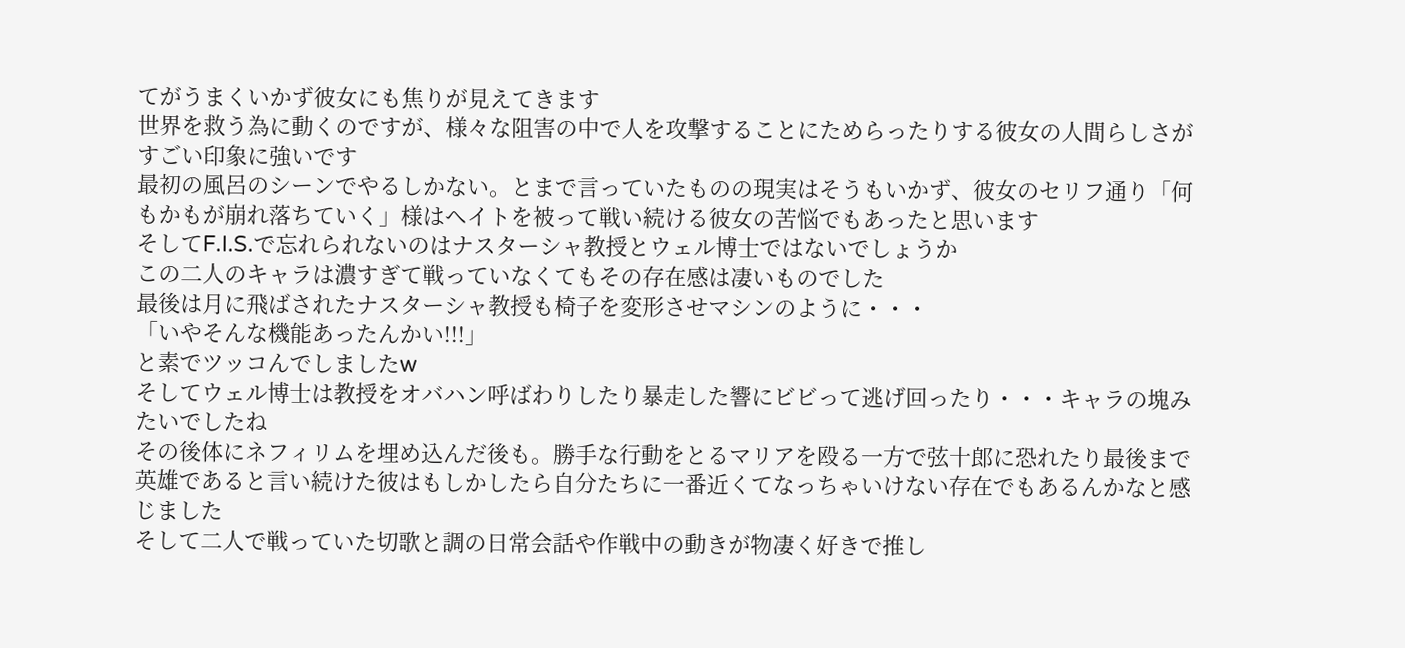てがうまくいかず彼女にも焦りが見えてきます
世界を救う為に動くのですが、様々な阻害の中で人を攻撃することにためらったりする彼女の人間らしさがすごい印象に強いです
最初の風呂のシーンでやるしかない。とまで言っていたものの現実はそうもいかず、彼女のセリフ通り「何もかもが崩れ落ちていく」様はヘイトを被って戦い続ける彼女の苦悩でもあったと思います
そしてF.I.S.で忘れられないのはナスターシャ教授とウェル博士ではないでしょうか
この二人のキャラは濃すぎて戦っていなくてもその存在感は凄いものでした
最後は月に飛ばされたナスターシャ教授も椅子を変形させマシンのように・・・
「いやそんな機能あったんかい!!!」
と素でツッコんでしましたw
そしてウェル博士は教授をオバハン呼ばわりしたり暴走した響にビビって逃げ回ったり・・・キャラの塊みたいでしたね
その後体にネフィリムを埋め込んだ後も。勝手な行動をとるマリアを殴る一方で弦十郎に恐れたり最後まで英雄であると言い続けた彼はもしかしたら自分たちに一番近くてなっちゃいけない存在でもあるんかなと感じました
そして二人で戦っていた切歌と調の日常会話や作戦中の動きが物凄く好きで推し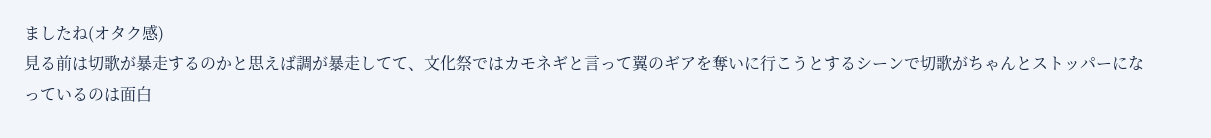ましたね(オタク感)
見る前は切歌が暴走するのかと思えば調が暴走してて、文化祭ではカモネギと言って翼のギアを奪いに行こうとするシーンで切歌がちゃんとストッパーになっているのは面白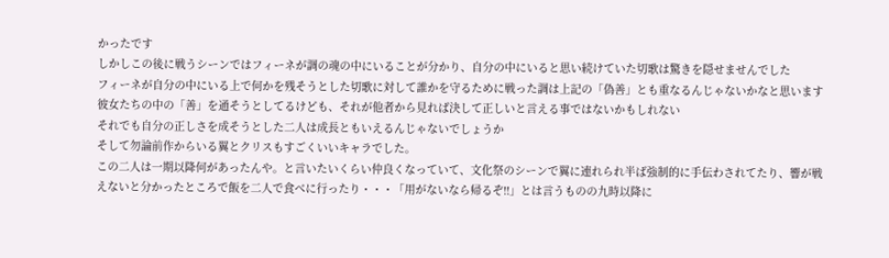かったです
しかしこの後に戦うシーンではフィーネが調の魂の中にいることが分かり、自分の中にいると思い続けていた切歌は驚きを隠せませんでした
フィーネが自分の中にいる上で何かを残そうとした切歌に対して誰かを守るために戦った調は上記の「偽善」とも重なるんじゃないかなと思います
彼女たちの中の「善」を通そうとしてるけども、それが他者から見れば決して正しいと言える事ではないかもしれない
それでも自分の正しさを成そうとした二人は成長ともいえるんじゃないでしょうか
そして勿論前作からいる翼とクリスもすごくいいキャラでした。
この二人は一期以降何があったんや。と言いたいくらい仲良くなっていて、文化祭のシーンで翼に連れられ半ば強制的に手伝わされてたり、響が戦えないと分かったところで飯を二人で食べに行ったり・・・「用がないなら帰るぞ!!」とは言うものの九時以降に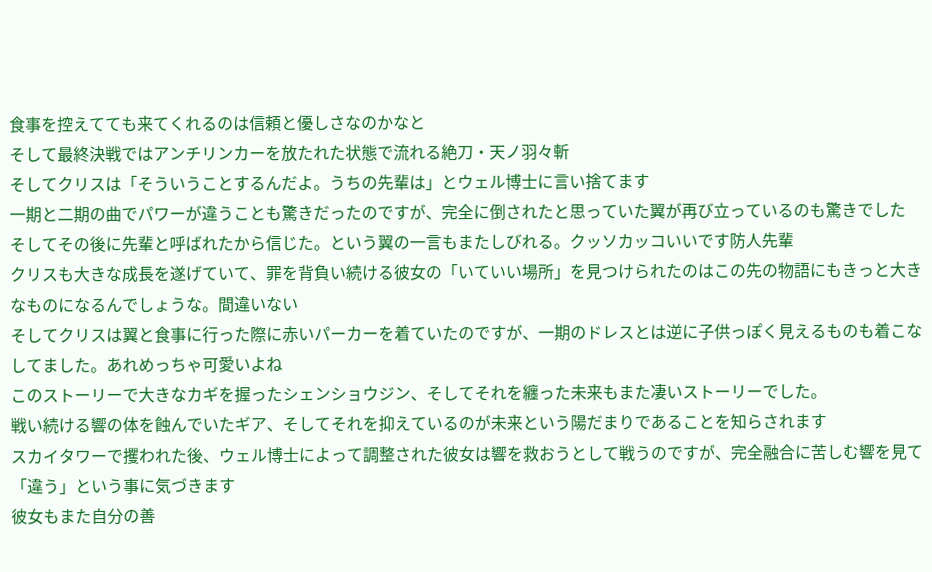食事を控えてても来てくれるのは信頼と優しさなのかなと
そして最終決戦ではアンチリンカーを放たれた状態で流れる絶刀・天ノ羽々斬
そしてクリスは「そういうことするんだよ。うちの先輩は」とウェル博士に言い捨てます
一期と二期の曲でパワーが違うことも驚きだったのですが、完全に倒されたと思っていた翼が再び立っているのも驚きでした
そしてその後に先輩と呼ばれたから信じた。という翼の一言もまたしびれる。クッソカッコいいです防人先輩
クリスも大きな成長を遂げていて、罪を背負い続ける彼女の「いていい場所」を見つけられたのはこの先の物語にもきっと大きなものになるんでしょうな。間違いない
そしてクリスは翼と食事に行った際に赤いパーカーを着ていたのですが、一期のドレスとは逆に子供っぽく見えるものも着こなしてました。あれめっちゃ可愛いよね
このストーリーで大きなカギを握ったシェンショウジン、そしてそれを纏った未来もまた凄いストーリーでした。
戦い続ける響の体を蝕んでいたギア、そしてそれを抑えているのが未来という陽だまりであることを知らされます
スカイタワーで攫われた後、ウェル博士によって調整された彼女は響を救おうとして戦うのですが、完全融合に苦しむ響を見て「違う」という事に気づきます
彼女もまた自分の善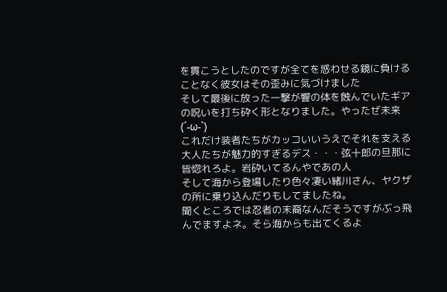を貫こうとしたのですが全てを惑わせる鏡に負けることなく彼女はその歪みに気づけました
そして最後に放った一撃が響の体を蝕んでいたギアの呪いを打ち砕く形となりました。やったぜ未来(´-ω-`)
これだけ装者たちがカッコいいうえでそれを支える大人たちが魅力的すぎるデス・・・弦十郎の旦那に皆惚れろよ。岩砕いてるんやであの人
そして海から登場したり色々凄い緒川さん、ヤクザの所に乗り込んだりもしてましたね。
聞くところでは忍者の末裔なんだそうですがぶっ飛んでますよネ。そら海からも出てくるよ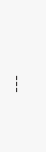---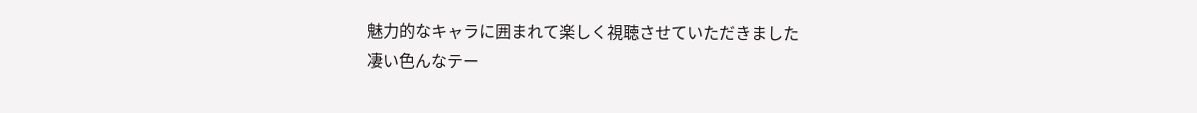魅力的なキャラに囲まれて楽しく視聴させていただきました
凄い色んなテー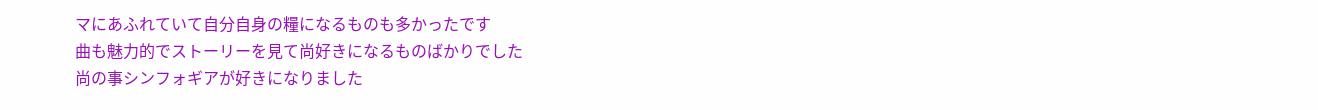マにあふれていて自分自身の糧になるものも多かったです
曲も魅力的でストーリーを見て尚好きになるものばかりでした
尚の事シンフォギアが好きになりました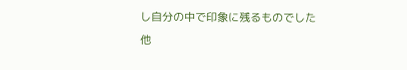し自分の中で印象に残るものでした
他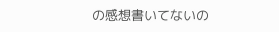の感想書いてないの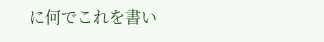に何でこれを書い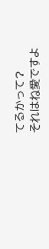てるかって?
それはね愛ですよ